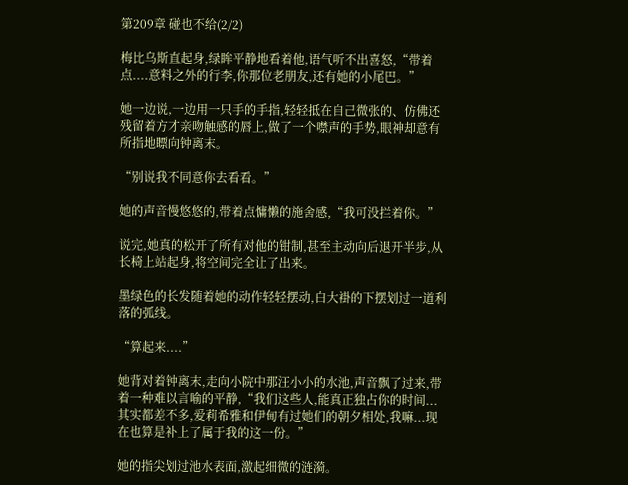第209章 碰也不给(2/2)

梅比乌斯直起身,绿眸平静地看着他,语气听不出喜怒,“带着点....意料之外的行李,你那位老朋友,还有她的小尾巴。”

她一边说,一边用一只手的手指,轻轻抵在自己微张的、仿佛还残留着方才亲吻触感的唇上,做了一个噤声的手势,眼神却意有所指地瞟向钟离末。

“别说我不同意你去看看。”

她的声音慢悠悠的,带着点慵懒的施舍感,“我可没拦着你。”

说完,她真的松开了所有对他的钳制,甚至主动向后退开半步,从长椅上站起身,将空间完全让了出来。

墨绿色的长发随着她的动作轻轻摆动,白大褂的下摆划过一道利落的弧线。

“算起来....”

她背对着钟离末,走向小院中那汪小小的水池,声音飘了过来,带着一种难以言喻的平静,“我们这些人,能真正独占你的时间...其实都差不多,爱莉希雅和伊甸有过她们的朝夕相处,我嘛...现在也算是补上了属于我的这一份。”

她的指尖划过池水表面,激起细微的涟漪。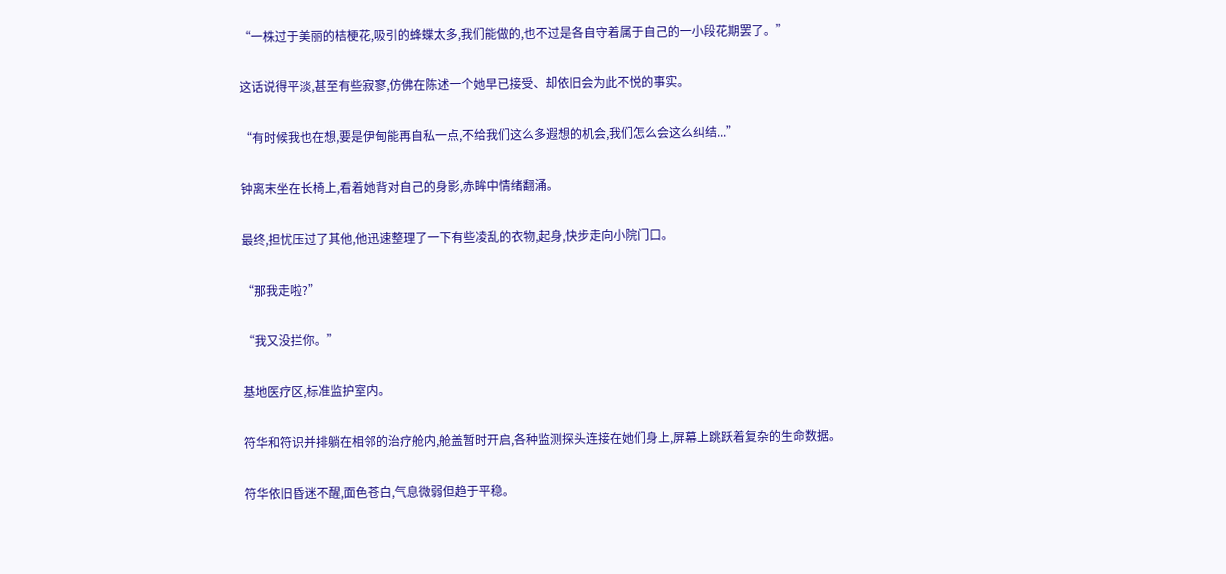“一株过于美丽的桔梗花,吸引的蜂蝶太多,我们能做的,也不过是各自守着属于自己的一小段花期罢了。”

这话说得平淡,甚至有些寂寥,仿佛在陈述一个她早已接受、却依旧会为此不悦的事实。

“有时候我也在想,要是伊甸能再自私一点,不给我们这么多遐想的机会,我们怎么会这么纠结...”

钟离末坐在长椅上,看着她背对自己的身影,赤眸中情绪翻涌。

最终,担忧压过了其他,他迅速整理了一下有些凌乱的衣物,起身,快步走向小院门口。

“那我走啦?”

“我又没拦你。”

基地医疗区,标准监护室内。

符华和符识并排躺在相邻的治疗舱内,舱盖暂时开启,各种监测探头连接在她们身上,屏幕上跳跃着复杂的生命数据。

符华依旧昏迷不醒,面色苍白,气息微弱但趋于平稳。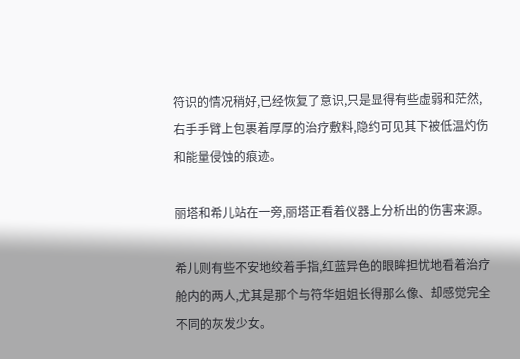符识的情况稍好,已经恢复了意识,只是显得有些虚弱和茫然,右手手臂上包裹着厚厚的治疗敷料,隐约可见其下被低温灼伤和能量侵蚀的痕迹。

丽塔和希儿站在一旁,丽塔正看着仪器上分析出的伤害来源。

希儿则有些不安地绞着手指,红蓝异色的眼眸担忧地看着治疗舱内的两人,尤其是那个与符华姐姐长得那么像、却感觉完全不同的灰发少女。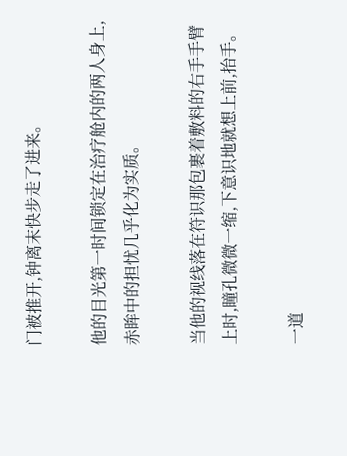门被推开,钟离末快步走了进来。

他的目光第一时间锁定在治疗舱内的两人身上,赤眸中的担忧几乎化为实质。

当他的视线落在符识那包裹着敷料的右手手臂上时,瞳孔微微一缩,下意识地就想上前,抬手。

一道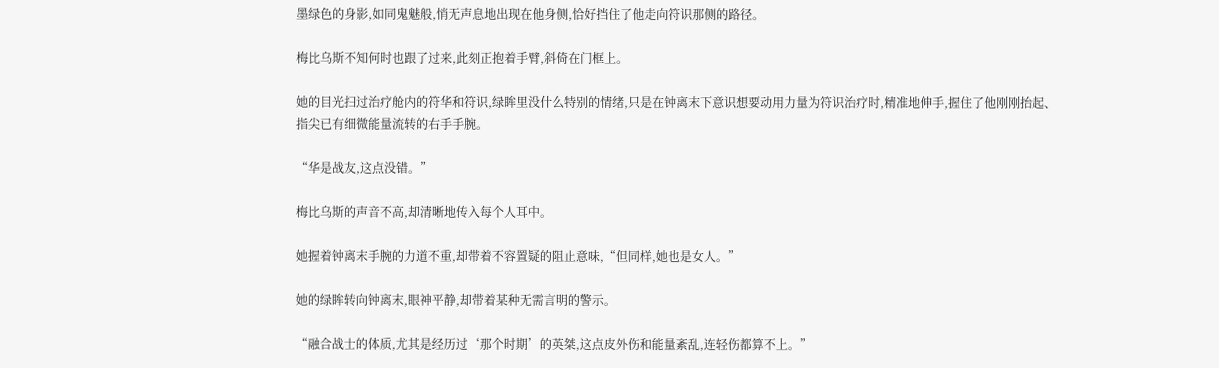墨绿色的身影,如同鬼魅般,悄无声息地出现在他身侧,恰好挡住了他走向符识那侧的路径。

梅比乌斯不知何时也跟了过来,此刻正抱着手臂,斜倚在门框上。

她的目光扫过治疗舱内的符华和符识,绿眸里没什么特别的情绪,只是在钟离末下意识想要动用力量为符识治疗时,精准地伸手,握住了他刚刚抬起、指尖已有细微能量流转的右手手腕。

“华是战友,这点没错。”

梅比乌斯的声音不高,却清晰地传入每个人耳中。

她握着钟离末手腕的力道不重,却带着不容置疑的阻止意味,“但同样,她也是女人。”

她的绿眸转向钟离末,眼神平静,却带着某种无需言明的警示。

“融合战士的体质,尤其是经历过‘那个时期’的英桀,这点皮外伤和能量紊乱,连轻伤都算不上。”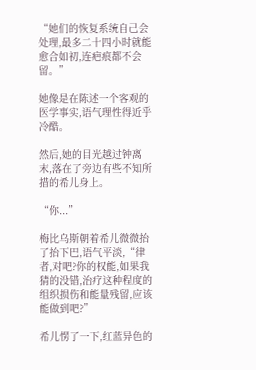“她们的恢复系统自己会处理,最多二十四小时就能愈合如初,连疤痕都不会留。”

她像是在陈述一个客观的医学事实,语气理性得近乎冷酷。

然后,她的目光越过钟离末,落在了旁边有些不知所措的希儿身上。

“你...”

梅比乌斯朝着希儿微微抬了抬下巴,语气平淡,“律者,对吧?你的权能,如果我猜的没错,治疗这种程度的组织损伤和能量残留,应该能做到吧?”

希儿愣了一下,红蓝异色的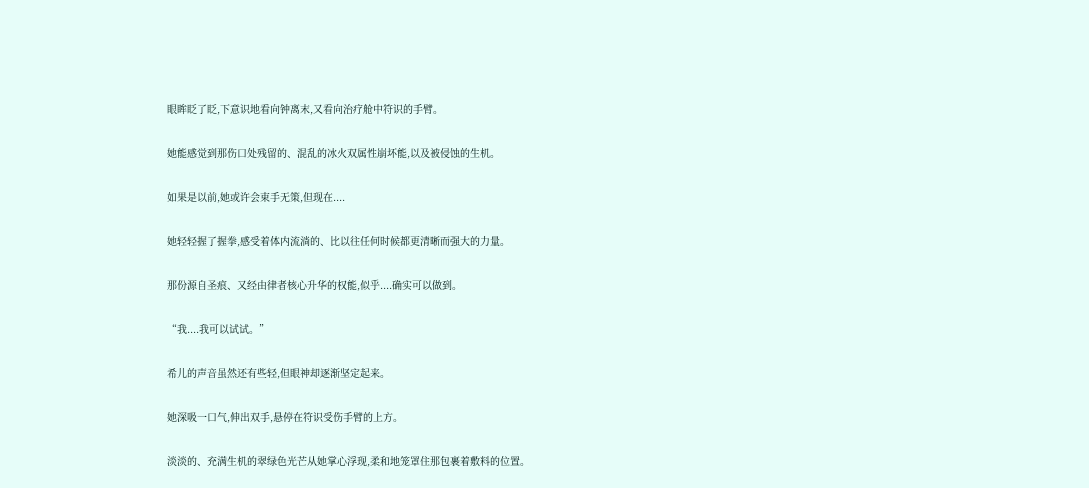眼眸眨了眨,下意识地看向钟离末,又看向治疗舱中符识的手臂。

她能感觉到那伤口处残留的、混乱的冰火双属性崩坏能,以及被侵蚀的生机。

如果是以前,她或许会束手无策,但现在....

她轻轻握了握拳,感受着体内流淌的、比以往任何时候都更清晰而强大的力量。

那份源自圣痕、又经由律者核心升华的权能,似乎....确实可以做到。

“我....我可以试试。”

希儿的声音虽然还有些轻,但眼神却逐渐坚定起来。

她深吸一口气,伸出双手,悬停在符识受伤手臂的上方。

淡淡的、充满生机的翠绿色光芒从她掌心浮现,柔和地笼罩住那包裹着敷料的位置。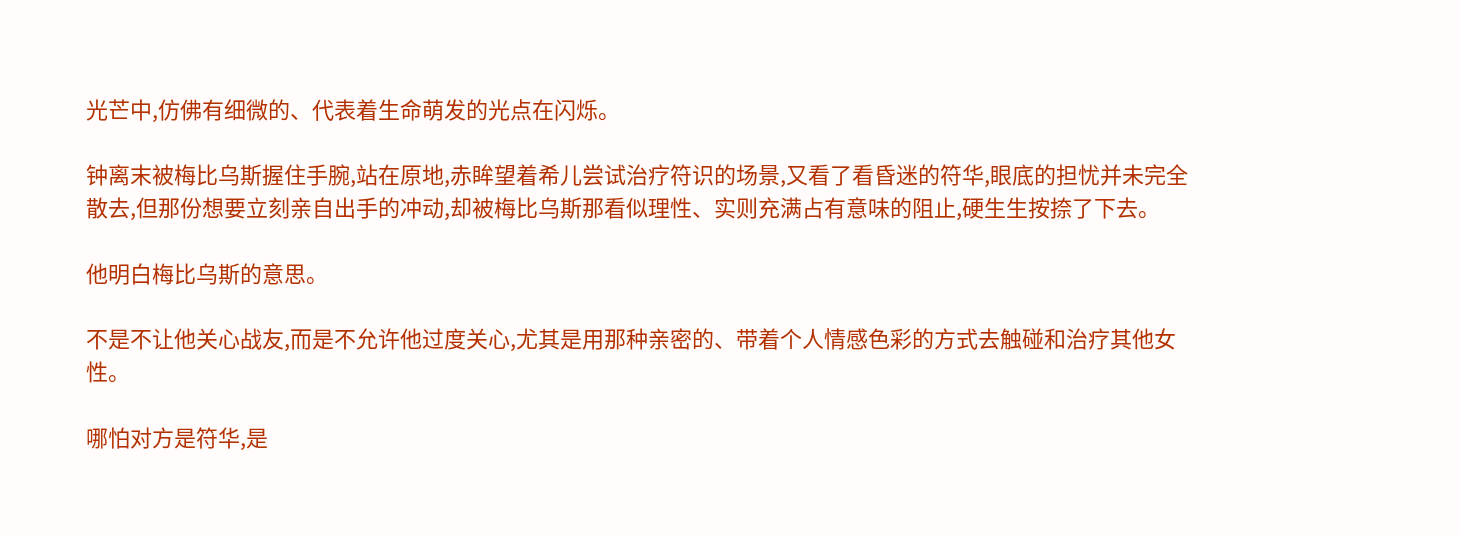光芒中,仿佛有细微的、代表着生命萌发的光点在闪烁。

钟离末被梅比乌斯握住手腕,站在原地,赤眸望着希儿尝试治疗符识的场景,又看了看昏迷的符华,眼底的担忧并未完全散去,但那份想要立刻亲自出手的冲动,却被梅比乌斯那看似理性、实则充满占有意味的阻止,硬生生按捺了下去。

他明白梅比乌斯的意思。

不是不让他关心战友,而是不允许他过度关心,尤其是用那种亲密的、带着个人情感色彩的方式去触碰和治疗其他女性。

哪怕对方是符华,是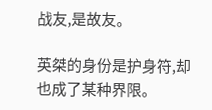战友,是故友。

英桀的身份是护身符,却也成了某种界限。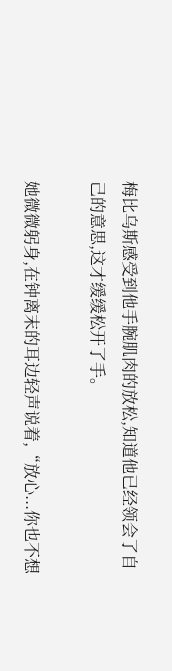梅比乌斯感受到他手腕肌肉的放松,知道他已经领会了自己的意思,这才缓缓松开了手。

她微微躬身,在钟离末的耳边轻声说着,“放心...你也不想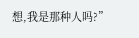想,我是那种人吗?”